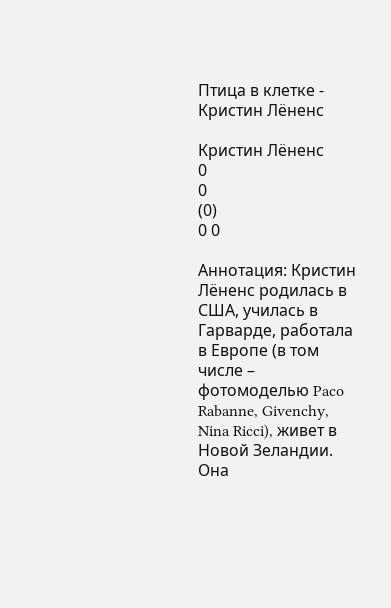Птица в клетке - Кристин Лёненс

Кристин Лёненс
0
0
(0)
0 0

Аннотация: Кристин Лёненс родилась в США, училась в Гарварде, работала в Европе (в том числе – фотомоделью Paco Rabanne, Givenchy, Nina Ricci), живет в Новой Зеландии. Она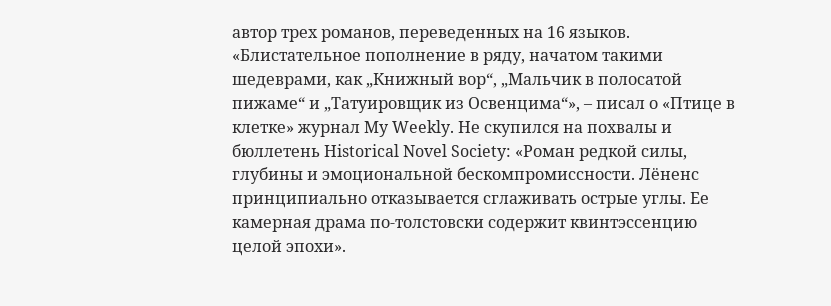автор трех романов, переведенных на 16 языков. «Блистательное пополнение в ряду, начатом такими шедеврами, как „Книжный вор“, „Мальчик в полосатой пижаме“ и „Татуировщик из Освенцима“», – писал о «Птице в клетке» журнал My Weekly. Не скупился на похвалы и бюллетень Historical Novel Society: «Роман редкой силы, глубины и эмоциональной бескомпромиссности. Лёненс принципиально отказывается сглаживать острые углы. Ее камерная драма по-толстовски содержит квинтэссенцию целой эпохи».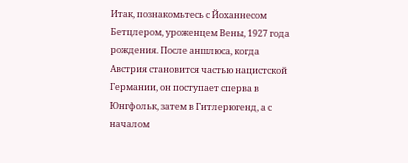Итак, познакомьтесь с Йоханнесом Бетцлером, уроженцем Вены, 1927 года рождения. После аншлюса, когда Австрия становится частью нацистской Германии, он поступает сперва в Юнгфольк, затем в Гитлерюгенд, а с началом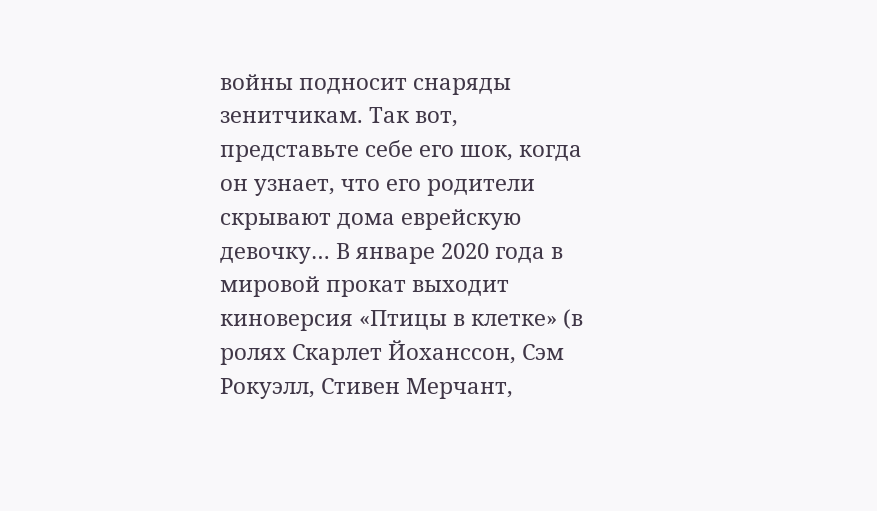войны подносит снаряды зенитчикам. Так вот, представьте себе его шок, когда он узнает, что его родители скрывают дома еврейскую девочку… В январе 2020 года в мировой прокат выходит киноверсия «Птицы в клетке» (в ролях Скарлет Йоханссон, Сэм Рокуэлл, Стивен Мерчант,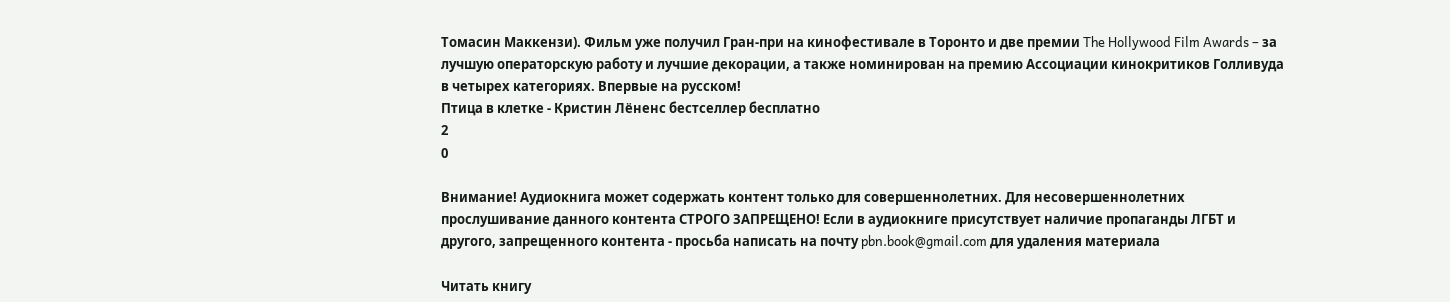Томасин Маккензи). Фильм уже получил Гран-при на кинофестивале в Торонто и две премии The Hollywood Film Awards – за лучшую операторскую работу и лучшие декорации, а также номинирован на премию Ассоциации кинокритиков Голливуда в четырех категориях. Впервые на русском!
Птица в клетке - Кристин Лёненс бестселлер бесплатно
2
0

Внимание! Аудиокнига может содержать контент только для совершеннолетних. Для несовершеннолетних прослушивание данного контента СТРОГО ЗАПРЕЩЕНО! Если в аудиокниге присутствует наличие пропаганды ЛГБТ и другого, запрещенного контента - просьба написать на почту pbn.book@gmail.com для удаления материала

Читать книгу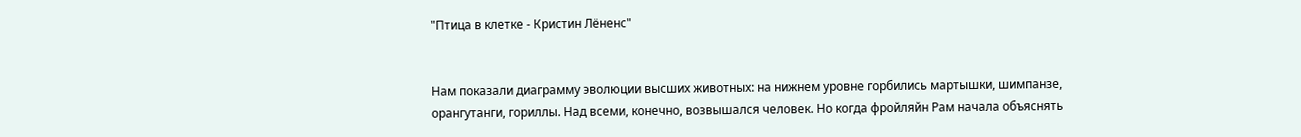"Птица в клетке - Кристин Лёненс"


Нам показали диаграмму эволюции высших животных: на нижнем уровне горбились мартышки, шимпанзе, орангутанги, гориллы. Над всеми, конечно, возвышался человек. Но когда фройляйн Рам начала объяснять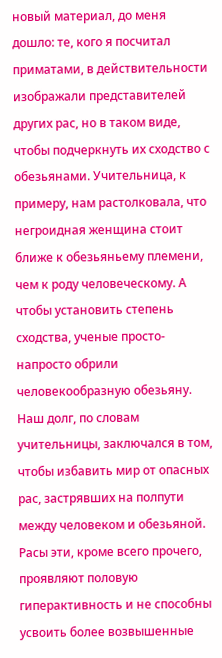новый материал, до меня дошло: те, кого я посчитал приматами, в действительности изображали представителей других рас, но в таком виде, чтобы подчеркнуть их сходство с обезьянами. Учительница, к примеру, нам растолковала, что негроидная женщина стоит ближе к обезьяньему племени, чем к роду человеческому. А чтобы установить степень сходства, ученые просто-напросто обрили человекообразную обезьяну. Наш долг, по словам учительницы, заключался в том, чтобы избавить мир от опасных рас, застрявших на полпути между человеком и обезьяной. Расы эти, кроме всего прочего, проявляют половую гиперактивность и не способны усвоить более возвышенные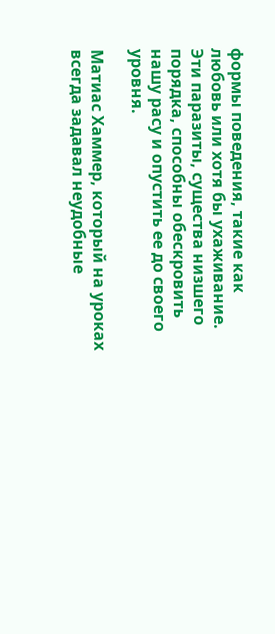формы поведения, такие как любовь или хотя бы ухаживание. Эти паразиты, существа низшего порядка, способны обескровить нашу расу и опустить ее до своего уровня.

Матиас Хаммер, который на уроках всегда задавал неудобные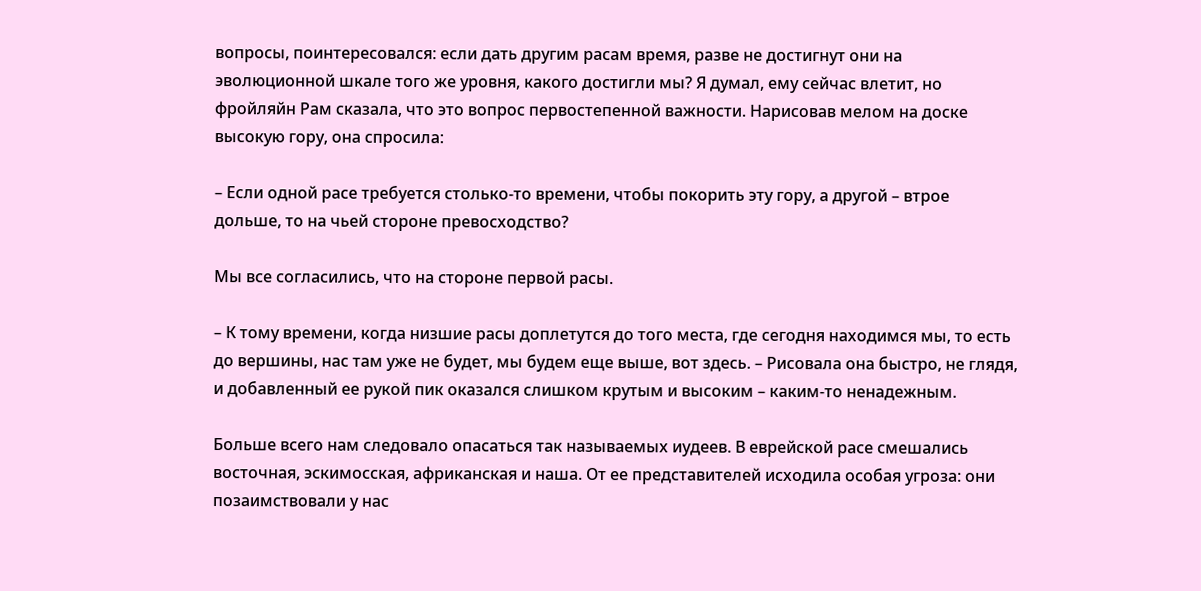вопросы, поинтересовался: если дать другим расам время, разве не достигнут они на эволюционной шкале того же уровня, какого достигли мы? Я думал, ему сейчас влетит, но фройляйн Рам сказала, что это вопрос первостепенной важности. Нарисовав мелом на доске высокую гору, она спросила:

– Если одной расе требуется столько-то времени, чтобы покорить эту гору, а другой – втрое дольше, то на чьей стороне превосходство?

Мы все согласились, что на стороне первой расы.

– К тому времени, когда низшие расы доплетутся до того места, где сегодня находимся мы, то есть до вершины, нас там уже не будет, мы будем еще выше, вот здесь. – Рисовала она быстро, не глядя, и добавленный ее рукой пик оказался слишком крутым и высоким – каким-то ненадежным.

Больше всего нам следовало опасаться так называемых иудеев. В еврейской расе смешались восточная, эскимосская, африканская и наша. От ее представителей исходила особая угроза: они позаимствовали у нас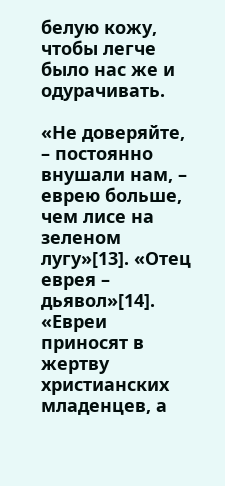белую кожу, чтобы легче было нас же и одурачивать.

«Не доверяйте, – постоянно внушали нам, – еврею больше, чем лисе на зеленом лугу»[13]. «Отец еврея – дьявол»[14]. «Евреи приносят в жертву христианских младенцев, а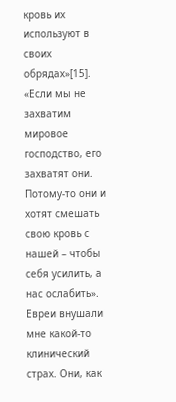кровь их используют в своих обрядах»[15]. «Если мы не захватим мировое господство, его захватят они. Потому-то они и хотят смешать свою кровь с нашей – чтобы себя усилить, а нас ослабить». Евреи внушали мне какой-то клинический страх. Они, как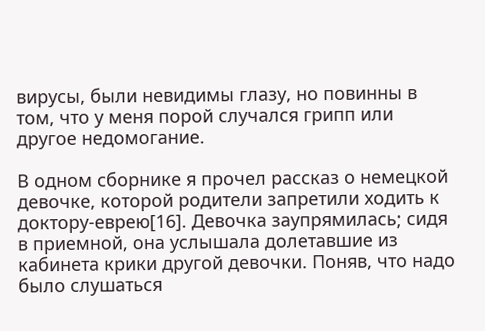вирусы, были невидимы глазу, но повинны в том, что у меня порой случался грипп или другое недомогание.

В одном сборнике я прочел рассказ о немецкой девочке, которой родители запретили ходить к доктору-еврею[16]. Девочка заупрямилась; сидя в приемной, она услышала долетавшие из кабинета крики другой девочки. Поняв, что надо было слушаться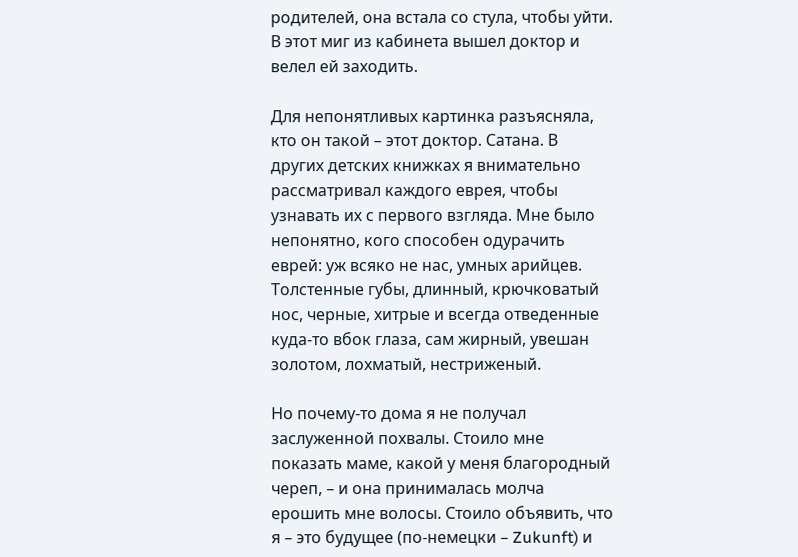родителей, она встала со стула, чтобы уйти. В этот миг из кабинета вышел доктор и велел ей заходить.

Для непонятливых картинка разъясняла, кто он такой – этот доктор. Сатана. В других детских книжках я внимательно рассматривал каждого еврея, чтобы узнавать их с первого взгляда. Мне было непонятно, кого способен одурачить еврей: уж всяко не нас, умных арийцев. Толстенные губы, длинный, крючковатый нос, черные, хитрые и всегда отведенные куда-то вбок глаза, сам жирный, увешан золотом, лохматый, нестриженый.

Но почему-то дома я не получал заслуженной похвалы. Стоило мне показать маме, какой у меня благородный череп, – и она принималась молча ерошить мне волосы. Стоило объявить, что я – это будущее (по-немецки – Zukunft) и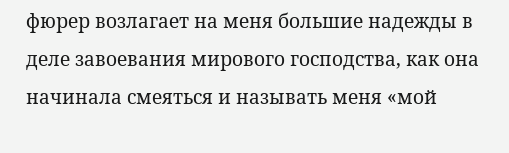фюрер возлагает на меня большие надежды в деле завоевания мирового господства, как она начинала смеяться и называть меня «мой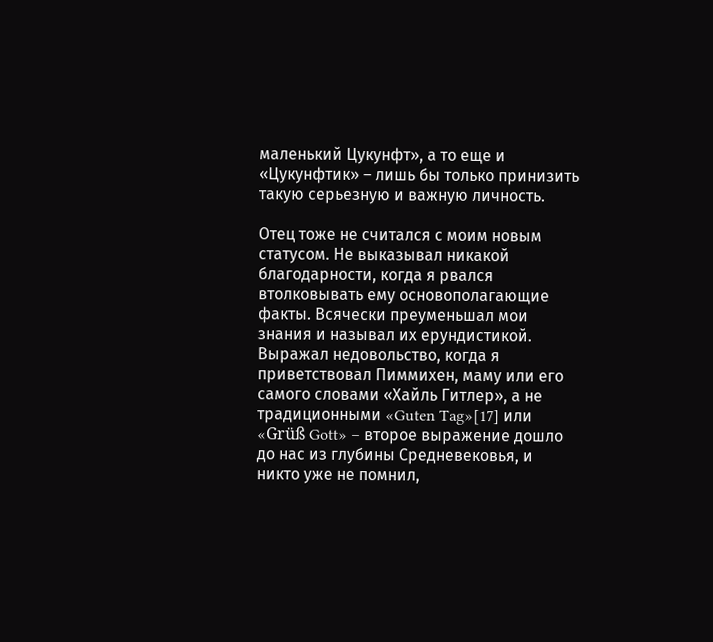маленький Цукунфт», а то еще и «Цукунфтик» – лишь бы только принизить такую серьезную и важную личность.

Отец тоже не считался с моим новым статусом. Не выказывал никакой благодарности, когда я рвался втолковывать ему основополагающие факты. Всячески преуменьшал мои знания и называл их ерундистикой. Выражал недовольство, когда я приветствовал Пиммихен, маму или его самого словами «Хайль Гитлер», а не традиционными «Guten Tag»[17] или «Grüß Gott» – второе выражение дошло до нас из глубины Средневековья, и никто уже не помнил,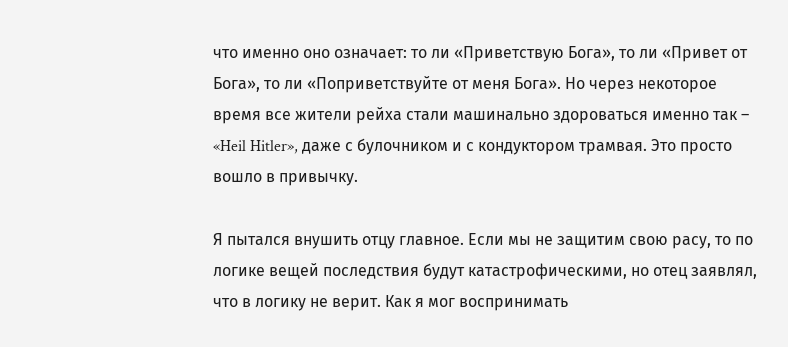что именно оно означает: то ли «Приветствую Бога», то ли «Привет от Бога», то ли «Поприветствуйте от меня Бога». Но через некоторое время все жители рейха стали машинально здороваться именно так – «Heil Hitler», даже с булочником и с кондуктором трамвая. Это просто вошло в привычку.

Я пытался внушить отцу главное. Если мы не защитим свою расу, то по логике вещей последствия будут катастрофическими, но отец заявлял, что в логику не верит. Как я мог воспринимать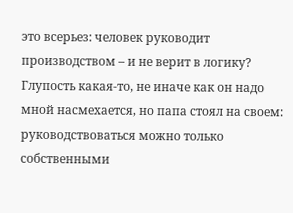это всерьез: человек руководит производством – и не верит в логику? Глупость какая-то, не иначе как он надо мной насмехается, но папа стоял на своем: руководствоваться можно только собственными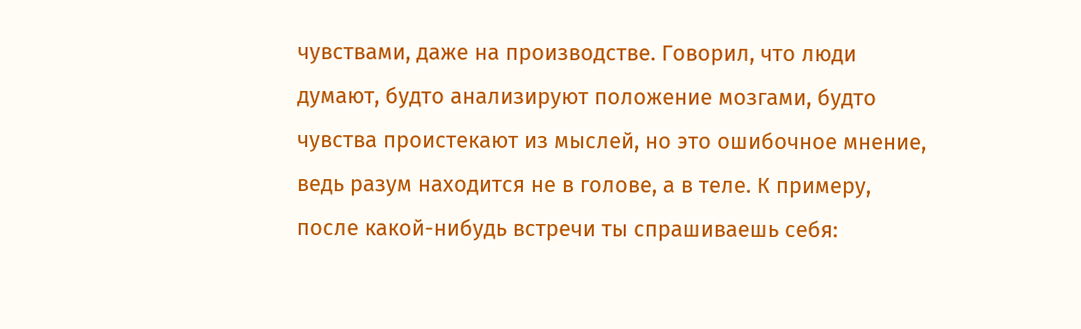чувствами, даже на производстве. Говорил, что люди думают, будто анализируют положение мозгами, будто чувства проистекают из мыслей, но это ошибочное мнение, ведь разум находится не в голове, а в теле. К примеру, после какой-нибудь встречи ты спрашиваешь себя: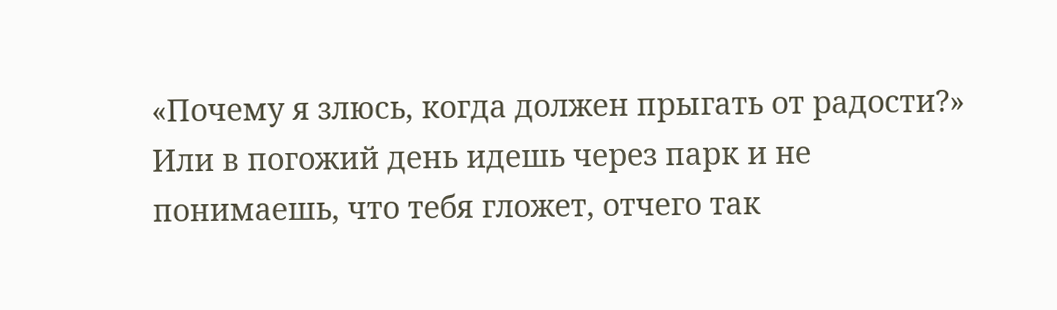«Почему я злюсь, когда должен прыгать от радости?» Или в погожий день идешь через парк и не понимаешь, что тебя гложет, отчего так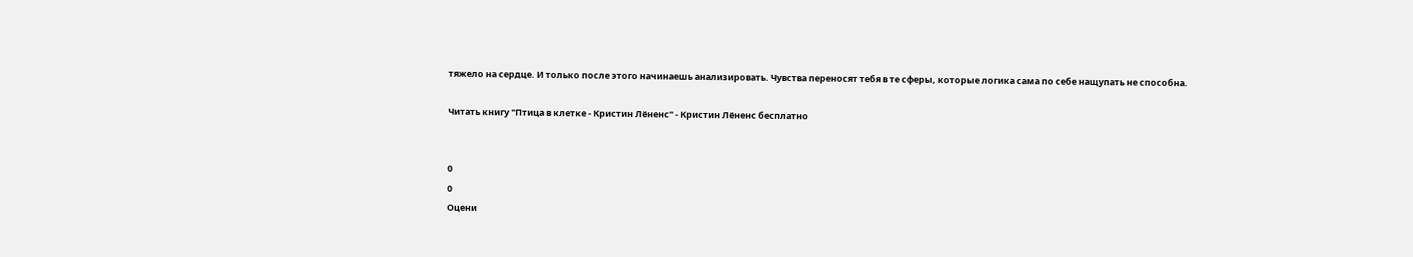тяжело на сердце. И только после этого начинаешь анализировать. Чувства переносят тебя в те сферы, которые логика сама по себе нащупать не способна.

Читать книгу "Птица в клетке - Кристин Лёненс" - Кристин Лёненс бесплатно


0
0
Оцени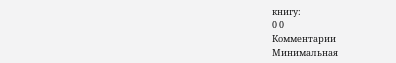книгу:
0 0
Комментарии
Минимальная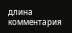длина комментария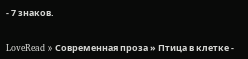- 7 знаков.


LoveRead » Современная проза » Птица в клетке -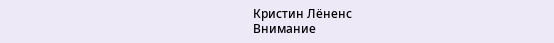Кристин Лёненс
Внимание